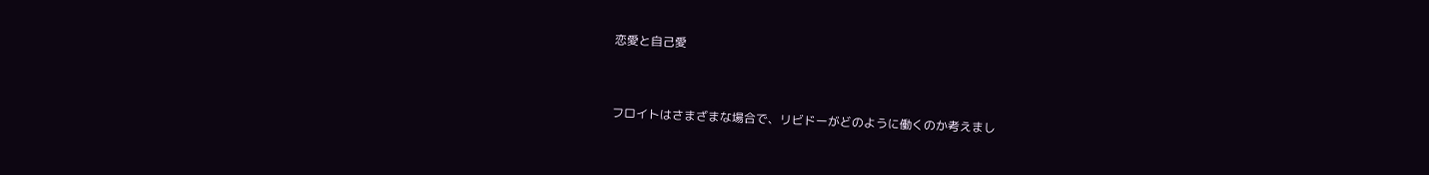恋愛と自己愛


フロイトはさまざまな場合で、リビドーがどのように働くのか考えまし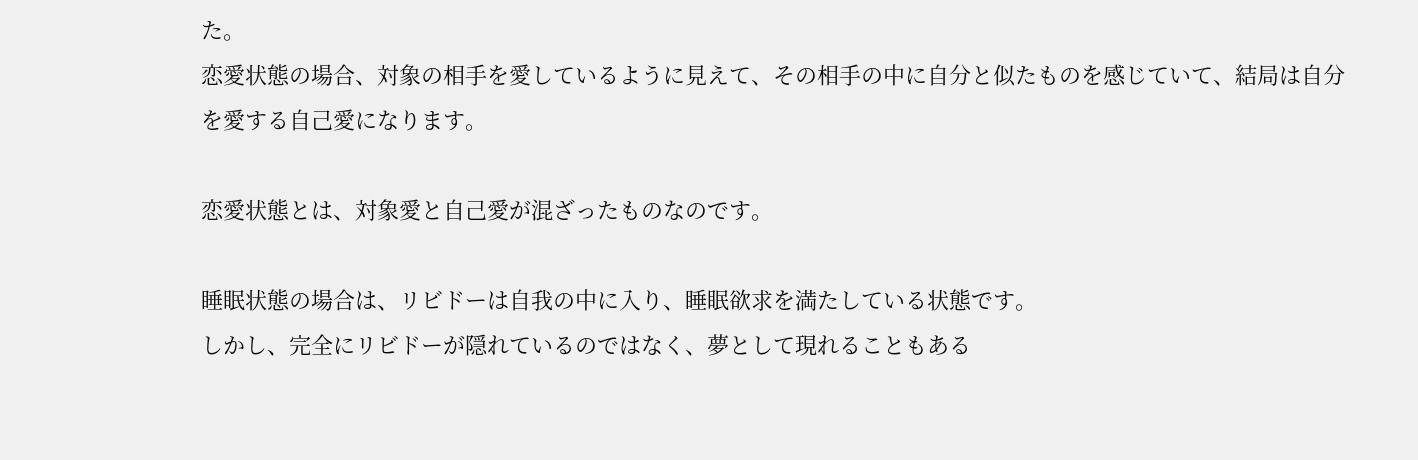た。
恋愛状態の場合、対象の相手を愛しているように見えて、その相手の中に自分と似たものを感じていて、結局は自分を愛する自己愛になります。

恋愛状態とは、対象愛と自己愛が混ざったものなのです。

睡眠状態の場合は、リビドーは自我の中に入り、睡眠欲求を満たしている状態です。
しかし、完全にリビドーが隠れているのではなく、夢として現れることもある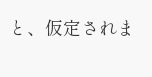と、仮定されま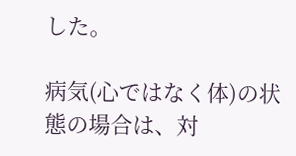した。

病気(心ではなく体)の状態の場合は、対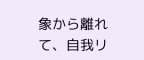象から離れて、自我リ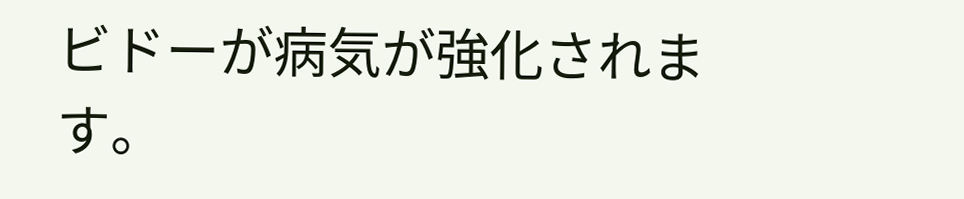ビドーが病気が強化されます。